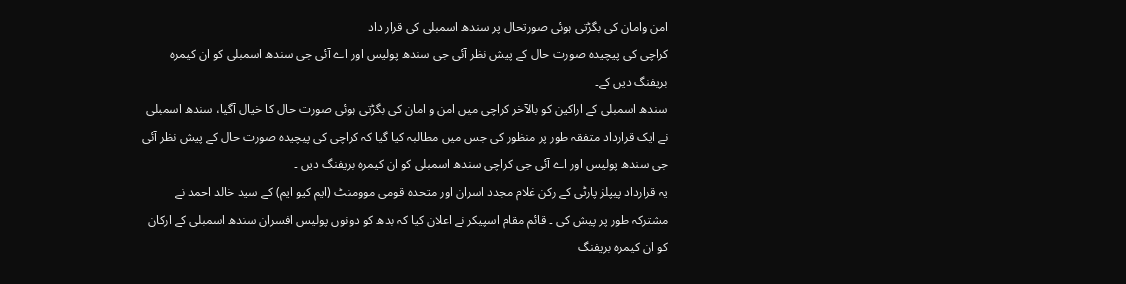امن وامان کی بگڑتی ہوئی صورتحال پر سندھ اسمبلی کی قرار داد
کراچی کی پیچیدہ صورت حال کے پیش نظر آئی جی سندھ پولیس اور اے آئی جی سندھ اسمبلی کو ان کیمرہ بریفنگ دیں کے۔
سندھ اسمبلی کے اراکین کو بالآخر کراچی میں امن و امان کی بگڑتی ہوئی صورت حال کا خیال آگیا، سندھ اسمبلی نے ایک قرارداد متفقہ طور پر منظور کی جس میں مطالبہ کیا گیا کہ کراچی کی پیچیدہ صورت حال کے پیش نظر آئی جی سندھ پولیس اور اے آئی جی کراچی سندھ اسمبلی کو ان کیمرہ بریفنگ دیں ۔
یہ قرارداد پیپلز پارٹی کے رکن غلام مجدد اسران اور متحدہ قومی موومنٹ (ایم کیو ایم) کے سید خالد احمد نے مشترکہ طور پر پیش کی ۔ قائم مقام اسپیکر نے اعلان کیا کہ بدھ کو دونوں پولیس افسران سندھ اسمبلی کے ارکان کو ان کیمرہ بریفنگ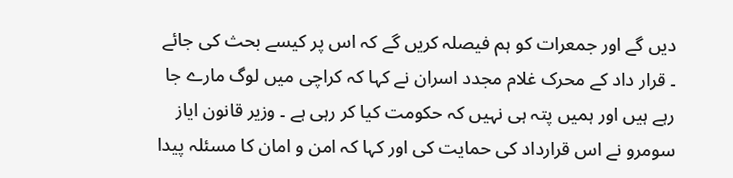دیں گے اور جمعرات کو ہم فیصلہ کریں گے کہ اس پر کیسے بحث کی جائے ۔ قرار داد کے محرک غلام مجدد اسران نے کہا کہ کراچی میں لوگ مارے جا رہے ہیں اور ہمیں پتہ ہی نہیں کہ حکومت کیا کر رہی ہے ۔ وزیر قانون ایاز سومرو نے اس قرارداد کی حمایت کی اور کہا کہ امن و امان کا مسئلہ پیدا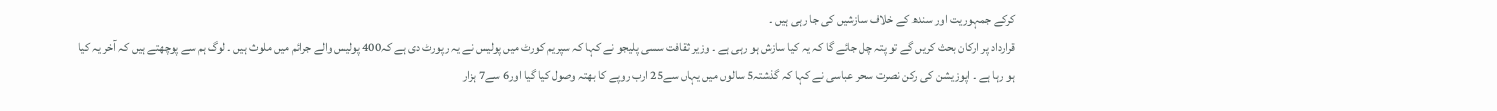کرکے جمہوریت اور سندھ کے خلاف سازشیں کی جا رہی ہیں ۔
قرارداد پر ارکان بحث کریں گے تو پتہ چل جائے گا کہ یہ کیا سازش ہو رہی ہے ۔ وزیر ثقافت سسی پلیجو نے کہا کہ سپریم کورٹ میں پولیس نے یہ رپورٹ دی ہے کہ400 پولیس والے جرائم میں ملوث ہیں ۔ لوگ ہم سے پوچھتے ہیں کہ آخر یہ کیا ہو رہا ہے ۔ اپوزیشن کی رکن نصرت سحر عباسی نے کہا کہ گذشتہ5 سالوں میں یہاں سے25 ارب روپے کا بھتہ وصول کیا گیا اور6 سے7 ہزار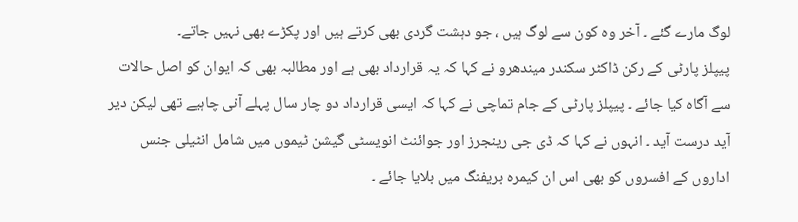لوگ مارے گئے ۔ آخر وہ کون سے لوگ ہیں ، جو دہشت گردی بھی کرتے ہیں اور پکڑے بھی نہیں جاتے۔
پیپلز پارٹی کے رکن ڈاکٹر سکندر میندھرو نے کہا کہ یہ قرارداد بھی ہے اور مطالبہ بھی کہ ایوان کو اصل حالات سے آگاہ کیا جائے ۔ پیپلز پارٹی کے جام تماچی نے کہا کہ ایسی قرارداد دو چار سال پہلے آنی چاہیے تھی لیکن دیر آید درست آید ۔ انہوں نے کہا کہ ڈی جی رینجرز اور جوائنٹ انویسٹی گیشن ٹیموں میں شامل انٹیلی جنس اداروں کے افسروں کو بھی اس ان کیمرہ بریفنگ میں بلایا جائے ۔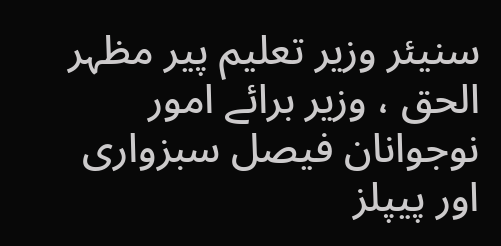سنیئر وزیر تعلیم پیر مظہر الحق ، وزیر برائے امور نوجوانان فیصل سبزواری اور پیپلز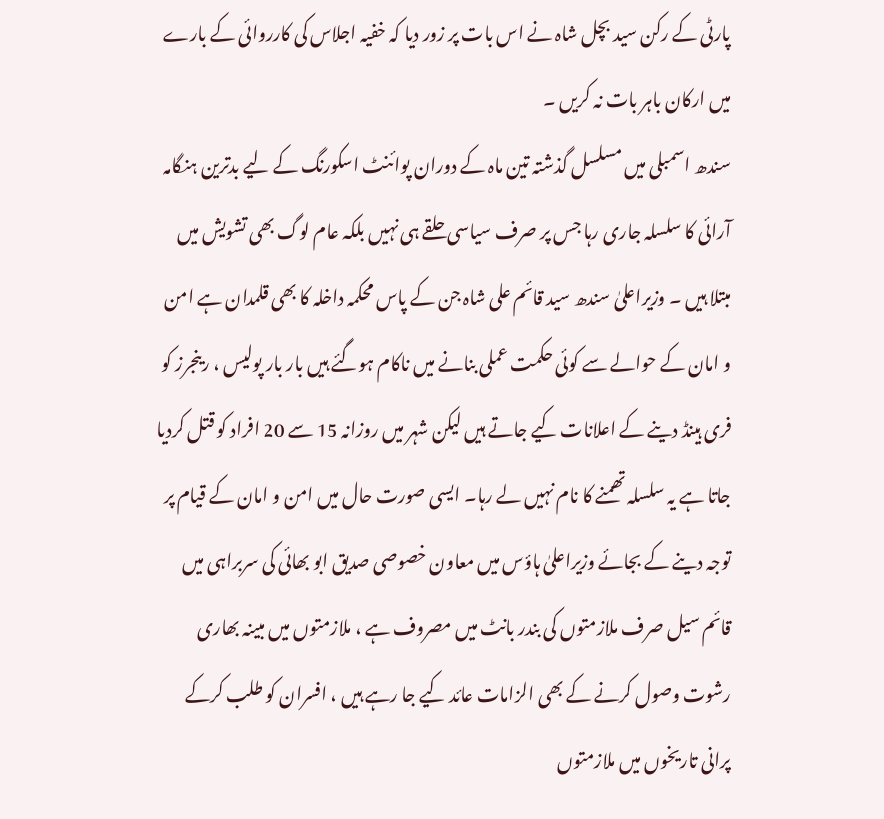پارٹی کے رکن سید بچل شاہ نے اس بات پر زور دیا کہ خفیہ اجلاس کی کارروائی کے بارے میں ارکان باہر بات نہ کریں ۔
سندھ اسمبلی میں مسلسل گذشتہ تین ماہ کے دوران پوائنٹ اسکورنگ کے لیے بدترین ہنگامہ آرائی کا سلسلہ جاری رہا جس پر صرف سیاسی حلقے ہی نہیں بلکہ عام لوگ بھی تشویش میں مبتلا ہیں ۔ وزیراعلیٰ سندھ سید قائم علی شاہ جن کے پاس محکمہ داخلہ کا بھی قلمدان ہے امن و امان کے حوالے سے کوئی حکمت عملی بنانے میں ناکام ہوگئے ہیں بار بار پولیس ، رینجرز کو فری ہینڈ دینے کے اعلانات کیے جاتے ہیں لیکن شہر میں روزانہ 15 سے 20 افراد کو قتل کردیا جاتا ہے یہ سلسلہ تھمنے کا نام نہیں لے رہا۔ ایسی صورت حال میں امن و امان کے قیام پر توجہ دینے کے بجائے وزیراعلیٰ ہاؤس میں معاون خصوصی صدیق ابو بھائی کی سربراہی میں قائم سیل صرف ملازمتوں کی بندر بانٹ میں مصروف ہے ، ملازمتوں میں مبینہ بھاری رشوت وصول کرنے کے بھی الزامات عائد کیے جا رہے ہیں ، افسران کو طلب کرکے پرانی تاریخوں میں ملازمتوں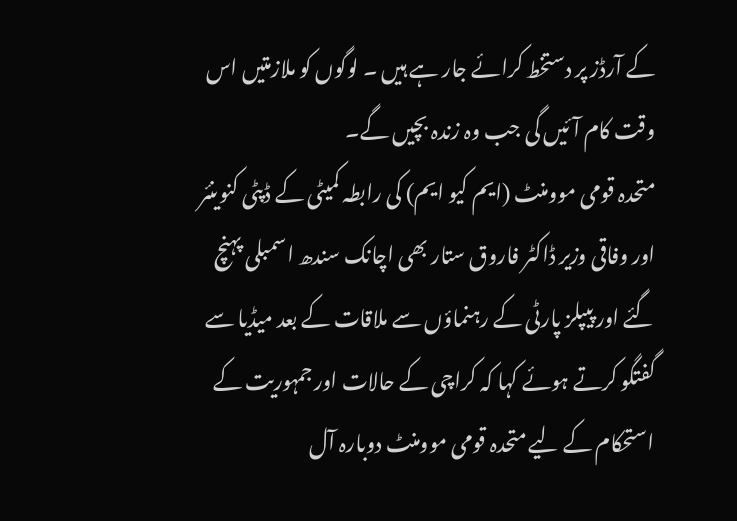کے آرڈز پر دستخط کرائے جار ہے ہیں ۔ لوگوں کو ملازمتیں اس وقت کام آئیں گی جب وہ زندہ بچیں گے۔
متحدہ قومی موومنٹ (ایم کیو ایم) کی رابطہ کمیٹی کے ڈپٹی کنوینئر اور وفاقی وزیر ڈاکٹر فاروق ستار بھی اچانک سندھ اسمبلی پہنچ گئے اور پیپلز پارٹی کے رہنماؤں سے ملاقات کے بعد میڈیا سے گفتگو کرتے ہوئے کہا کہ کراچی کے حالات اور جمہوریت کے استحکام کے لیے متحدہ قومی موومنٹ دوبارہ آل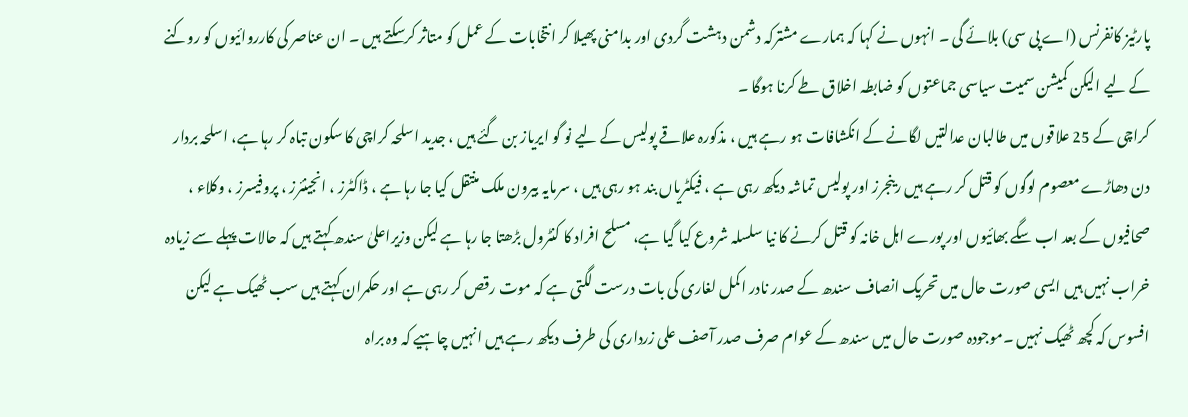پارٹیز کانفرنس (اے پی سی) بلائے گی ۔ انہوں نے کہا کہ ہمارے مشترکہ دشمن دہشت گردی اور بدامنی پھیلا کر انتخابات کے عمل کو متاثر کرسکتے ہیں ۔ ان عناصر کی کارروائیوں کو روکنے کے لیے الیکن کمیشن سمیت سیاسی جماعتوں کو ضابطہ اخلاق طے کرنا ہوگا ۔
کراچی کے 25 علاقوں میں طالبان عدالتیں لگانے کے انکشافات ہو رہے ہیں ، مذکورہ علاقے پولیس کے لیے نو گو ایریاز بن گئے ہیں ، جدید اسلحہ کراچی کا سکون تباہ کر رہا ہے، اسلحہ بردار دن دھاڑے معصوم لوگوں کو قتل کر رہے ہیں رینجرز اور پولیس تماشہ دیکھ رہی ہے ، فیکٹریاں بند ہو رہی ہیں ، سرمایہ بیرون ملک منتقل کیا جا رہا ہے ، ڈاکٹرز ، انجینئرز ، پروفیسرز ، وکلاء ، صحافیوں کے بعد اب سگے بھائیوں اور پورے اہل خانہ کو قتل کرنے کا نیا سلسلہ شروع کیا گیا ہے، مسلح افراد کا کنٹرول بڑھتا جا رہا ہے لیکن وزیراعلیٰ سندھ کہتے ہیں کہ حالات پہلے سے زیادہ خراب نہیں ہیں ایسی صورت حال میں تحریک انصاف سندھ کے صدر نادر اکمل لغاری کی بات درست لگتی ہے کہ موت رقص کر رہی ہے اور حکمران کہتے ہیں سب ٹھیک ہے لیکن افسوس کہ کچھ ٹھیک نہیں ۔موجودہ صورت حال میں سندھ کے عوام صرف صدر آصف علی زرداری کی طرف دیکھ رہے ہیں انہیں چاہیے کہ وہ براہ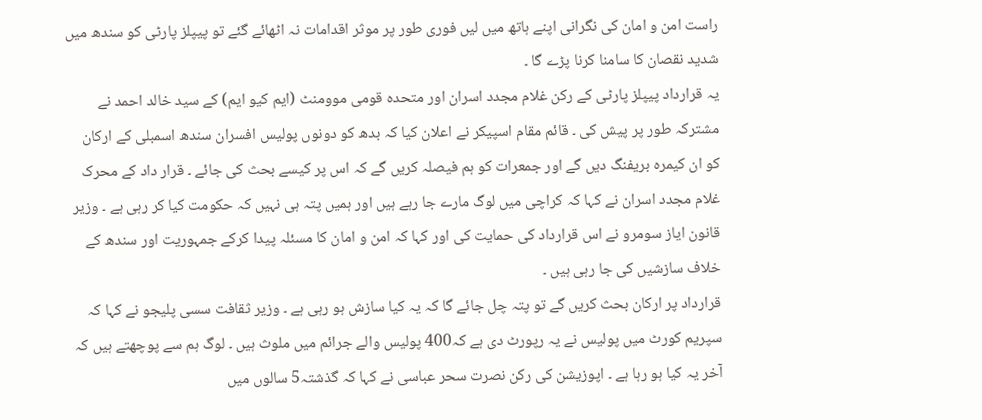راست امن و امان کی نگرانی اپنے ہاتھ میں لیں فوری طور پر موثر اقدامات نہ اٹھائے گئے تو پیپلز پارٹی کو سندھ میں شدید نقصان کا سامنا کرنا پڑے گا ۔
یہ قرارداد پیپلز پارٹی کے رکن غلام مجدد اسران اور متحدہ قومی موومنٹ (ایم کیو ایم) کے سید خالد احمد نے مشترکہ طور پر پیش کی ۔ قائم مقام اسپیکر نے اعلان کیا کہ بدھ کو دونوں پولیس افسران سندھ اسمبلی کے ارکان کو ان کیمرہ بریفنگ دیں گے اور جمعرات کو ہم فیصلہ کریں گے کہ اس پر کیسے بحث کی جائے ۔ قرار داد کے محرک غلام مجدد اسران نے کہا کہ کراچی میں لوگ مارے جا رہے ہیں اور ہمیں پتہ ہی نہیں کہ حکومت کیا کر رہی ہے ۔ وزیر قانون ایاز سومرو نے اس قرارداد کی حمایت کی اور کہا کہ امن و امان کا مسئلہ پیدا کرکے جمہوریت اور سندھ کے خلاف سازشیں کی جا رہی ہیں ۔
قرارداد پر ارکان بحث کریں گے تو پتہ چل جائے گا کہ یہ کیا سازش ہو رہی ہے ۔ وزیر ثقافت سسی پلیجو نے کہا کہ سپریم کورٹ میں پولیس نے یہ رپورٹ دی ہے کہ400 پولیس والے جرائم میں ملوث ہیں ۔ لوگ ہم سے پوچھتے ہیں کہ آخر یہ کیا ہو رہا ہے ۔ اپوزیشن کی رکن نصرت سحر عباسی نے کہا کہ گذشتہ5 سالوں میں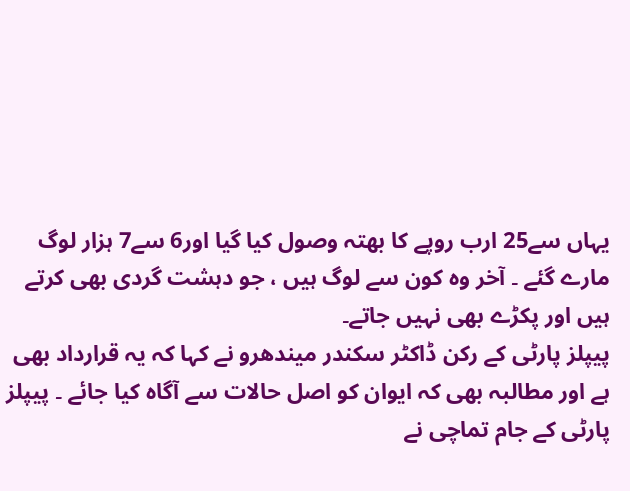یہاں سے25 ارب روپے کا بھتہ وصول کیا گیا اور6 سے7 ہزار لوگ مارے گئے ۔ آخر وہ کون سے لوگ ہیں ، جو دہشت گردی بھی کرتے ہیں اور پکڑے بھی نہیں جاتے۔
پیپلز پارٹی کے رکن ڈاکٹر سکندر میندھرو نے کہا کہ یہ قرارداد بھی ہے اور مطالبہ بھی کہ ایوان کو اصل حالات سے آگاہ کیا جائے ۔ پیپلز پارٹی کے جام تماچی نے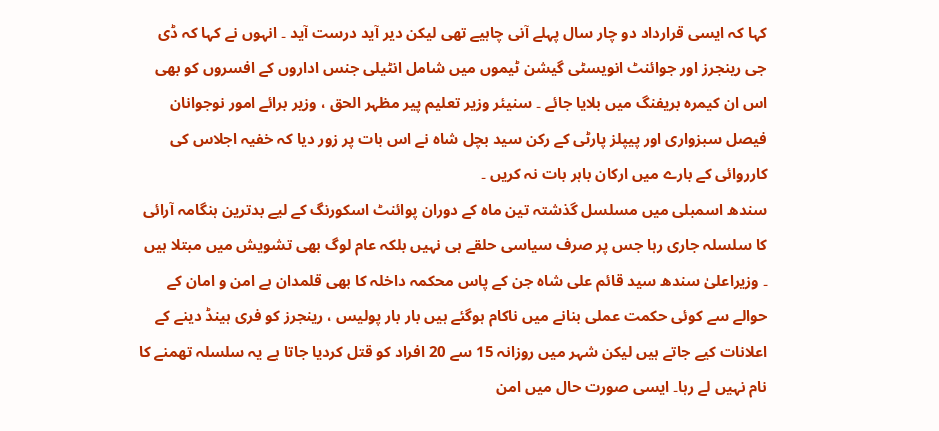کہا کہ ایسی قرارداد دو چار سال پہلے آنی چاہیے تھی لیکن دیر آید درست آید ۔ انہوں نے کہا کہ ڈی جی رینجرز اور جوائنٹ انویسٹی گیشن ٹیموں میں شامل انٹیلی جنس اداروں کے افسروں کو بھی اس ان کیمرہ بریفنگ میں بلایا جائے ۔ سنیئر وزیر تعلیم پیر مظہر الحق ، وزیر برائے امور نوجوانان فیصل سبزواری اور پیپلز پارٹی کے رکن سید بچل شاہ نے اس بات پر زور دیا کہ خفیہ اجلاس کی کارروائی کے بارے میں ارکان باہر بات نہ کریں ۔
سندھ اسمبلی میں مسلسل گذشتہ تین ماہ کے دوران پوائنٹ اسکورنگ کے لیے بدترین ہنگامہ آرائی کا سلسلہ جاری رہا جس پر صرف سیاسی حلقے ہی نہیں بلکہ عام لوگ بھی تشویش میں مبتلا ہیں ۔ وزیراعلیٰ سندھ سید قائم علی شاہ جن کے پاس محکمہ داخلہ کا بھی قلمدان ہے امن و امان کے حوالے سے کوئی حکمت عملی بنانے میں ناکام ہوگئے ہیں بار بار پولیس ، رینجرز کو فری ہینڈ دینے کے اعلانات کیے جاتے ہیں لیکن شہر میں روزانہ 15 سے 20 افراد کو قتل کردیا جاتا ہے یہ سلسلہ تھمنے کا نام نہیں لے رہا۔ ایسی صورت حال میں امن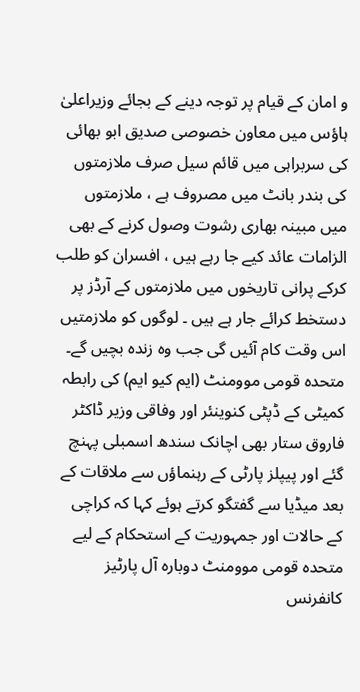و امان کے قیام پر توجہ دینے کے بجائے وزیراعلیٰ ہاؤس میں معاون خصوصی صدیق ابو بھائی کی سربراہی میں قائم سیل صرف ملازمتوں کی بندر بانٹ میں مصروف ہے ، ملازمتوں میں مبینہ بھاری رشوت وصول کرنے کے بھی الزامات عائد کیے جا رہے ہیں ، افسران کو طلب کرکے پرانی تاریخوں میں ملازمتوں کے آرڈز پر دستخط کرائے جار ہے ہیں ۔ لوگوں کو ملازمتیں اس وقت کام آئیں گی جب وہ زندہ بچیں گے۔
متحدہ قومی موومنٹ (ایم کیو ایم) کی رابطہ کمیٹی کے ڈپٹی کنوینئر اور وفاقی وزیر ڈاکٹر فاروق ستار بھی اچانک سندھ اسمبلی پہنچ گئے اور پیپلز پارٹی کے رہنماؤں سے ملاقات کے بعد میڈیا سے گفتگو کرتے ہوئے کہا کہ کراچی کے حالات اور جمہوریت کے استحکام کے لیے متحدہ قومی موومنٹ دوبارہ آل پارٹیز کانفرنس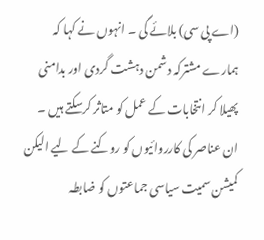(اے پی سی) بلائے گی ۔ انہوں نے کہا کہ ہمارے مشترکہ دشمن دہشت گردی اور بدامنی پھیلا کر انتخابات کے عمل کو متاثر کرسکتے ہیں ۔ ان عناصر کی کارروائیوں کو روکنے کے لیے الیکن کمیشن سمیت سیاسی جماعتوں کو ضابطہ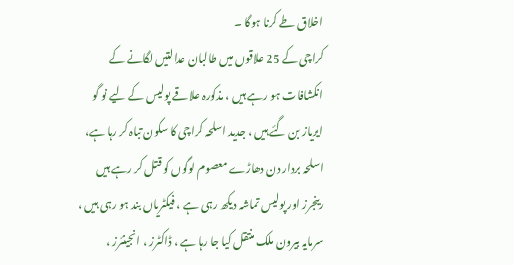اخلاق طے کرنا ہوگا ۔
کراچی کے 25 علاقوں میں طالبان عدالتیں لگانے کے انکشافات ہو رہے ہیں ، مذکورہ علاقے پولیس کے لیے نو گو ایریاز بن گئے ہیں ، جدید اسلحہ کراچی کا سکون تباہ کر رہا ہے، اسلحہ بردار دن دھاڑے معصوم لوگوں کو قتل کر رہے ہیں رینجرز اور پولیس تماشہ دیکھ رہی ہے ، فیکٹریاں بند ہو رہی ہیں ، سرمایہ بیرون ملک منتقل کیا جا رہا ہے ، ڈاکٹرز ، انجینئرز ،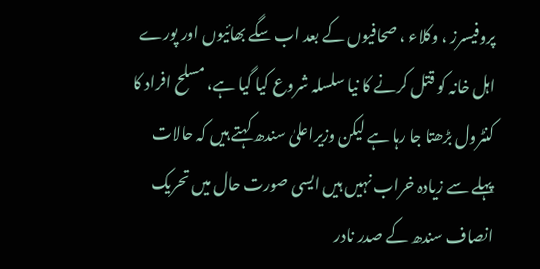پروفیسرز ، وکلاء ، صحافیوں کے بعد اب سگے بھائیوں اور پورے اہل خانہ کو قتل کرنے کا نیا سلسلہ شروع کیا گیا ہے، مسلح افراد کا کنٹرول بڑھتا جا رہا ہے لیکن وزیراعلیٰ سندھ کہتے ہیں کہ حالات پہلے سے زیادہ خراب نہیں ہیں ایسی صورت حال میں تحریک انصاف سندھ کے صدر نادر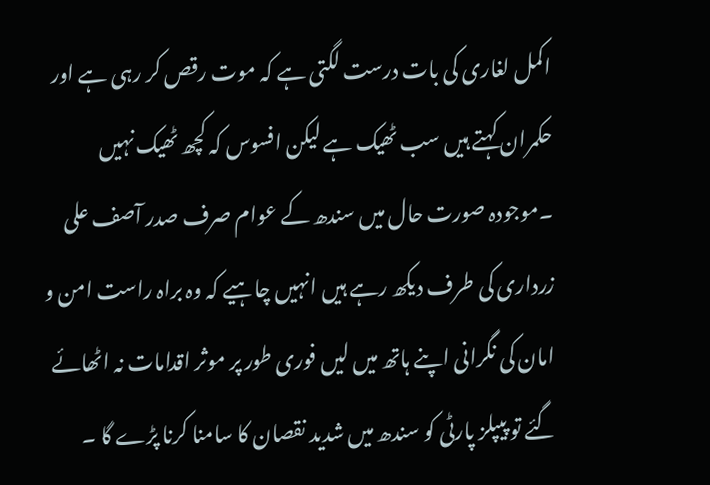اکمل لغاری کی بات درست لگتی ہے کہ موت رقص کر رہی ہے اور حکمران کہتے ہیں سب ٹھیک ہے لیکن افسوس کہ کچھ ٹھیک نہیں ۔موجودہ صورت حال میں سندھ کے عوام صرف صدر آصف علی زرداری کی طرف دیکھ رہے ہیں انہیں چاہیے کہ وہ براہ راست امن و امان کی نگرانی اپنے ہاتھ میں لیں فوری طور پر موثر اقدامات نہ اٹھائے گئے تو پیپلز پارٹی کو سندھ میں شدید نقصان کا سامنا کرنا پڑے گا ۔